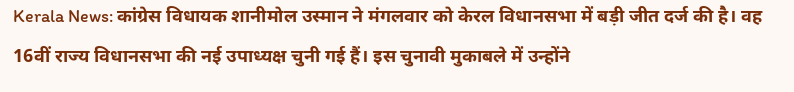Kerala News: कांग्रेस विधायक शानीमोल उस्मान ने मंगलवार को केरल विधानसभा में बड़ी जीत दर्ज की है। वह 16वीं राज्य विधानसभा की नई उपाध्यक्ष चुनी गई हैं। इस चुनावी मुकाबले में उन्होंने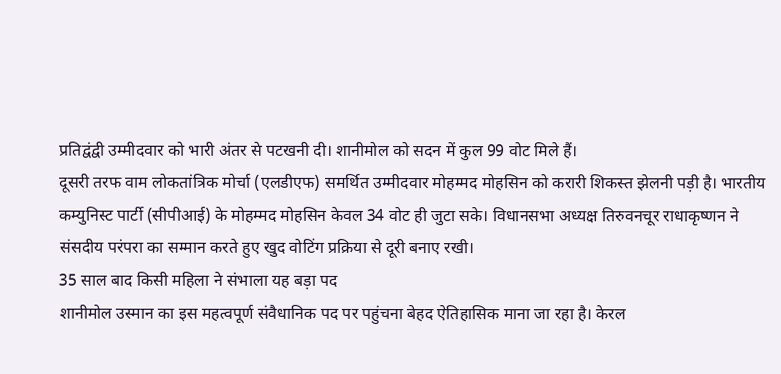प्रतिद्वंद्वी उम्मीदवार को भारी अंतर से पटखनी दी। शानीमोल को सदन में कुल 99 वोट मिले हैं।
दूसरी तरफ वाम लोकतांत्रिक मोर्चा (एलडीएफ) समर्थित उम्मीदवार मोहम्मद मोहसिन को करारी शिकस्त झेलनी पड़ी है। भारतीय कम्युनिस्ट पार्टी (सीपीआई) के मोहम्मद मोहसिन केवल 34 वोट ही जुटा सके। विधानसभा अध्यक्ष तिरुवनचूर राधाकृष्णन ने संसदीय परंपरा का सम्मान करते हुए खुद वोटिंग प्रक्रिया से दूरी बनाए रखी।
35 साल बाद किसी महिला ने संभाला यह बड़ा पद
शानीमोल उस्मान का इस महत्वपूर्ण संवैधानिक पद पर पहुंचना बेहद ऐतिहासिक माना जा रहा है। केरल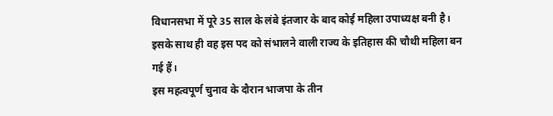विधानसभा में पूरे 35 साल के लंबे इंतजार के बाद कोई महिला उपाध्यक्ष बनी है। इसके साथ ही वह इस पद को संभालने वाली राज्य के इतिहास की चौथी महिला बन गई हैं।
इस महत्वपूर्ण चुनाव के दौरान भाजपा के तीन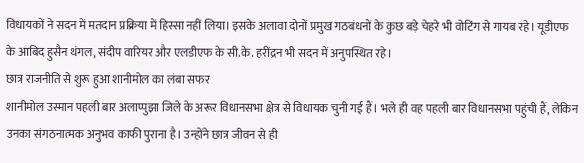विधायकों ने सदन में मतदान प्रक्रिया में हिस्सा नहीं लिया। इसके अलावा दोनों प्रमुख गठबंधनों के कुछ बड़े चेहरे भी वोटिंग से गायब रहे। यूडीएफ के आबिद हुसैन थंगल, संदीप वारियर और एलडीएफ के सी.के. हरींद्रन भी सदन में अनुपस्थित रहे।
छात्र राजनीति से शुरू हुआ शानीमोल का लंबा सफर
शानीमोल उस्मान पहली बार अलाप्पुझा जिले के अरूर विधानसभा क्षेत्र से विधायक चुनी गई हैं। भले ही वह पहली बार विधानसभा पहुंची हैं, लेकिन उनका संगठनात्मक अनुभव काफी पुराना है। उन्होंने छात्र जीवन से ही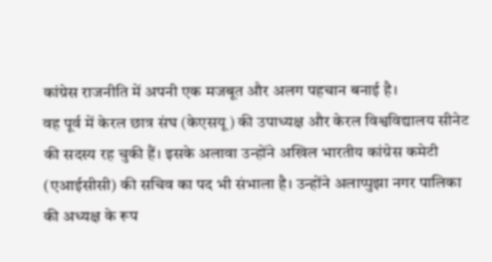कांग्रेस राजनीति में अपनी एक मजबूत और अलग पहचान बनाई है।
वह पूर्व में केरल छात्र संघ (केएसयू) की उपाध्यक्ष और केरल विश्वविद्यालय सीनेट की सदस्य रह चुकी हैं। इसके अलावा उन्होंने अखिल भारतीय कांग्रेस कमेटी (एआईसीसी) की सचिव का पद भी संभाला है। उन्होंने अलाप्पुझा नगर पालिका की अध्यक्ष के रूप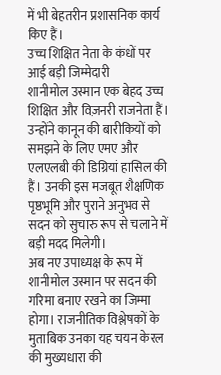में भी बेहतरीन प्रशासनिक कार्य किए हैं।
उच्च शिक्षित नेता के कंधों पर आई बड़ी जिम्मेदारी
शानीमोल उस्मान एक बेहद उच्च शिक्षित और विज़नरी राजनेता हैं। उन्होंने कानून की बारीकियों को समझने के लिए एमए और एलएलबी की डिग्रियां हासिल की हैं। उनकी इस मजबूत शैक्षणिक पृष्ठभूमि और पुराने अनुभव से सदन को सुचारु रूप से चलाने में बड़ी मदद मिलेगी।
अब नए उपाध्यक्ष के रूप में शानीमोल उस्मान पर सदन की गरिमा बनाए रखने का जिम्मा होगा। राजनीतिक विश्लेषकों के मुताबिक उनका यह चयन केरल की मुख्यधारा की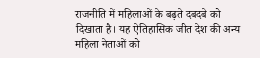राजनीति में महिलाओं के बढ़ते दबदबे को दिखाता है। यह ऐतिहासिक जीत देश की अन्य महिला नेताओं को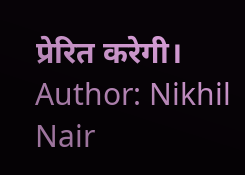प्रेरित करेगी।
Author: Nikhil Nair